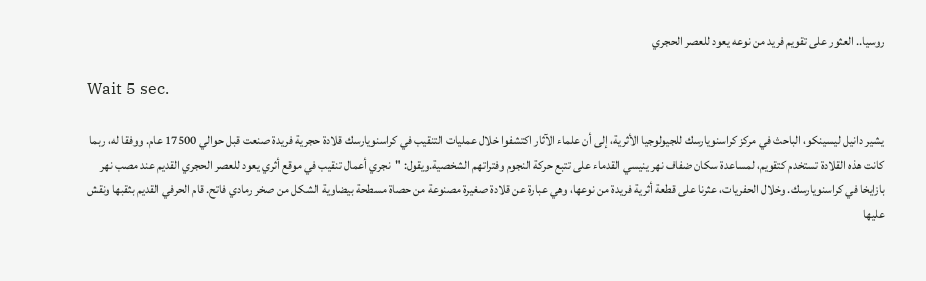روسيا.. العثور على تقويم فريد من نوعه يعود للعصر الحجري

Wait 5 sec.

يشير دانيل ليسينكو، الباحث في مركز كراسنويارسك للجيولوجيا الأثرية، إلى أن علماء الآثار اكتشفوا خلال عمليات التنقيب في كراسنويارسك قلادة حجرية فريدة صنعت قبل حوالي 17500 عام. ووفقا له، ربما كانت هذه القلادة تستخدم كتقويم، لمساعدة سكان ضفاف نهر ينيسي القدماء على تتبع حركة النجوم وفتراتهم الشخصية.ويقول: "نجري أعمال تنقيب في موقع أثري يعود للعصر الحجري القديم عند مصب نهر بازايخا في كراسنويارسك. وخلال الحفريات، عثرنا على قطعة أثرية فريدة من نوعها، وهي عبارة عن قلادة صغيرة مصنوعة من حصاة مسطحة بيضاوية الشكل من صخر رمادي فاتح. قام الحرفي القديم بثقبها ونقش عليها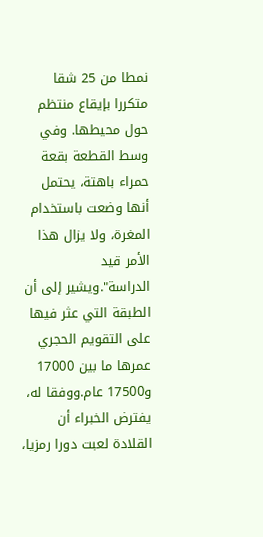نمطا من 25 شقا متكررا بإيقاع منتظم حول محيطها. وفي وسط القطعة بقعة حمراء باهتة، يحتمل أنها وضعت باستخدام المغرة، ولا يزال هذا الأمر قيد الدراسة".ويشير إلى أن الطبقة التي عثر فيها على التقويم الحجري عمرها ما بين 17000 و17500 عام.ووفقا له، يفترض الخبراء أن القلادة لعبت دورا رمزيا،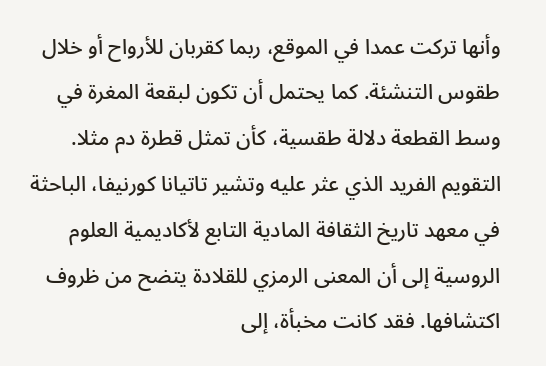وأنها تركت عمدا في الموقع، ربما كقربان للأرواح أو خلال طقوس التنشئة. كما يحتمل أن تكون لبقعة المغرة في وسط القطعة دلالة طقسية، كأن تمثل قطرة دم مثلا. التقويم الفريد الذي عثر عليه وتشير تاتيانا كورنيفا، الباحثة في معهد تاريخ الثقافة المادية التابع لأكاديمية العلوم الروسية إلى أن المعنى الرمزي للقلادة يتضح من ظروف اكتشافها. فقد كانت مخبأة، إلى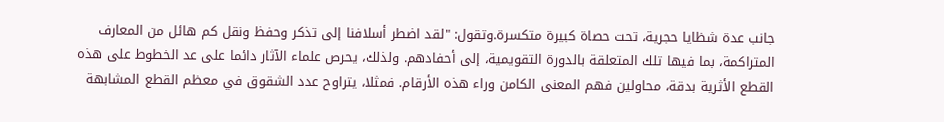جانب عدة شظايا حجرية، تحت حصاة كبيرة متكسرة.وتقول: "لقد اضطر أسلافنا إلى تذكر وحفظ ونقل كم هائل من المعارف المتراكمة، بما فيها تلك المتعلقة بالدورة التقويمية، إلى أحفادهم. ولذلك، يحرص علماء الآثار دائما على عد الخطوط على هذه القطع الأثرية بدقة، محاولين فهم المعنى الكامن وراء هذه الأرقام. فمثلا، يتراوح عدد الشقوق في معظم القطع المشابهة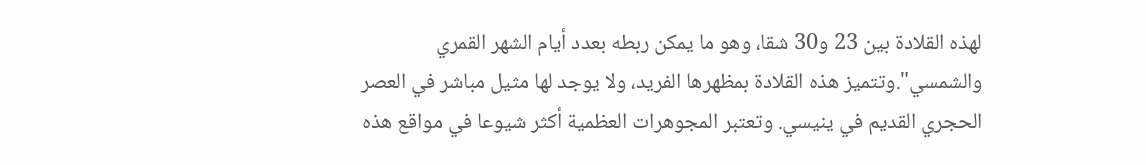لهذه القلادة بين 23 و30 شقا، وهو ما يمكن ربطه بعدد أيام الشهر القمري والشمسي".وتتميز هذه القلادة بمظهرها الفريد، ولا يوجد لها مثيل مباشر في العصر الحجري القديم في ينيسي. وتعتبر المجوهرات العظمية أكثر شيوعا في مواقع هذه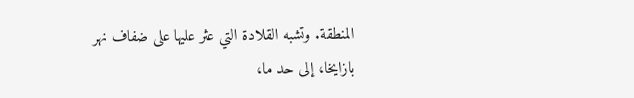المنطقة. وتشبه القلادة التي عثر عليها على ضفاف نهر بازايخا، إلى حد ما،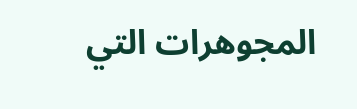المجوهرات التي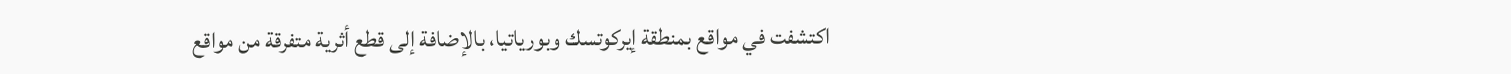اكتشفت في مواقع بمنطقة إيركوتسك وبورياتيا، بالإضافة إلى قطع أثرية متفرقة من مواقع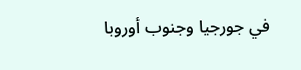في جورجيا وجنوب أوروبا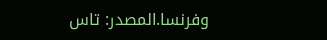وفرنسا.المصدر: تاس